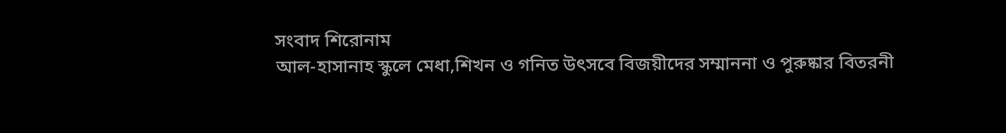সংবাদ শিরোনাম
আল-হাসানাহ স্কুলে মেধা,শিখন ও গনিত উৎসবে বিজয়ীদের সম্মাননা ও পুরুষ্কার বিতরনী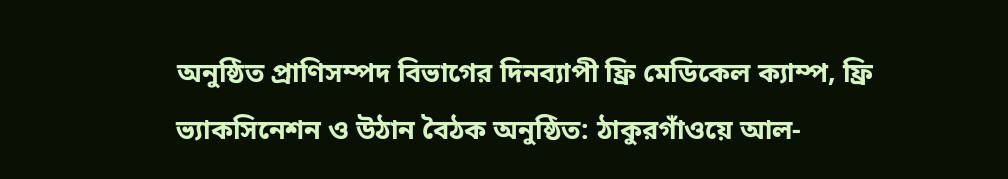অনুষ্ঠিত প্রাণিসম্পদ বিভাগের দিনব্যাপী ফ্রি মেডিকেল ক্যাম্প, ফ্রি ভ্যাকসিনেশন ও উঠান বৈঠক অনুষ্ঠিত: ঠাকুরগাঁওয়ে আল-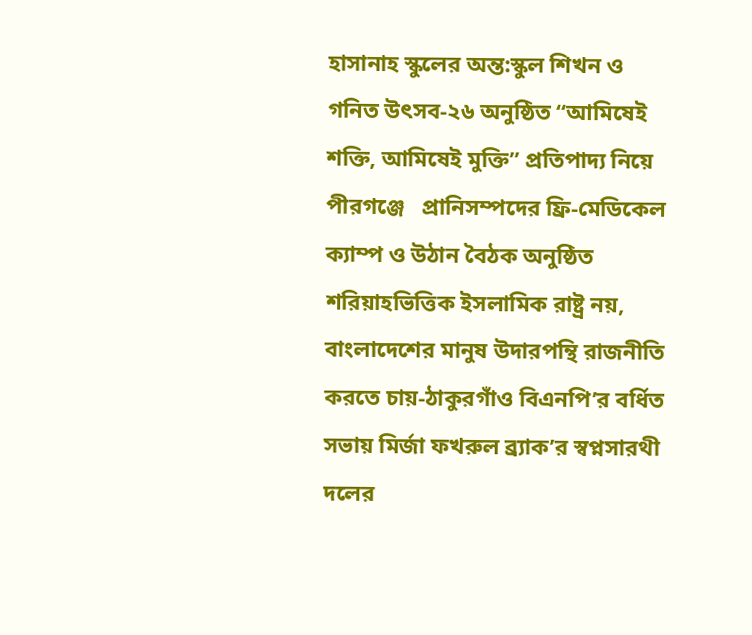হাসানাহ স্কুলের অন্ত:স্কুল শিখন ও গনিত উৎসব-২৬ অনুষ্ঠিত “আমিষেই শক্তি, আমিষেই মুক্তি” প্রতিপাদ্য নিয়ে পীরগঞ্জে   প্রানিসম্পদের ফ্রি-মেডিকেল ক্যাম্প ও উঠান বৈঠক অনুষ্ঠিত শরিয়াহভিত্তিক ইসলামিক রাষ্ট্র নয়, বাংলাদেশের মানুষ উদারপন্থি রাজনীতি করতে চায়-ঠাকুরগাঁও বিএনপি’র বর্ধিত সভায় মির্জা ফখরুল ব্র্যাক’র স্বপ্নসারথী দলের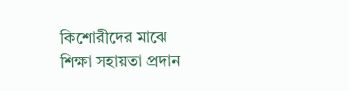কিশোরীদের মাঝে শিক্ষা সহায়তা প্রদান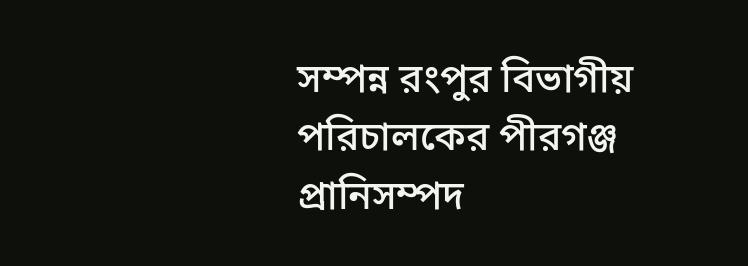সম্পন্ন রংপুর বিভাগীয় পরিচালকের পীরগঞ্জ প্রানিসম্পদ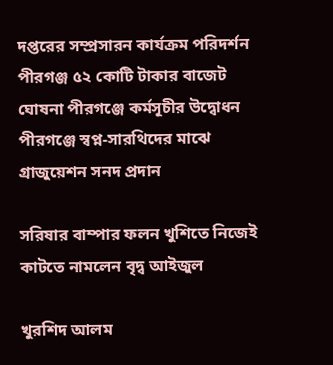দপ্তরের সম্প্রসারন কার্যক্রম পরিদর্শন পীরগঞ্জ ৫২ কোটি টাকার বাজেট ঘোষনা পীরগঞ্জে কর্মসূচীর উদ্বোধন পীরগঞ্জে স্বপ্ন-সারথিদের মাঝে গ্রাজুয়েশন সনদ প্রদান

সরিষার বাম্পার ফলন খুশিতে নিজেই কাটতে নামলেন বৃদ্ব আইজুল

খুরশিদ আলম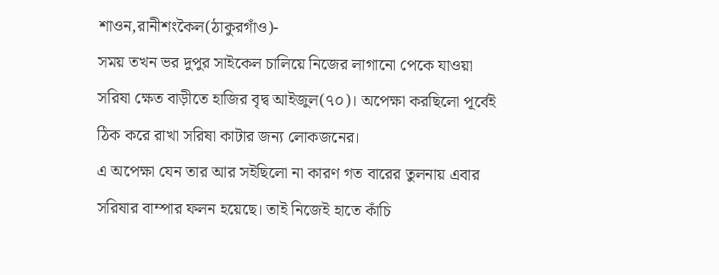শাওন,রানীশংকৈল(ঠাকুরগাঁও)-
সময় তখন ভর দুপুর সাইকেল চালিয়ে নিজের লাগানো পেকে যাওয়া সরিষা ক্ষেত বাড়ীতে হাজির বৃদ্ব আইজুল(৭০)। অপেক্ষা করছিলো পূর্বেই ঠিক করে রাখা সরিষা কাটার জন্য লোকজনের।
এ অপেক্ষা যেন তার আর সইছিলো না কারণ গত বারের তুলনায় এবার সরিষার বাম্পার ফলন হয়েছে। তাই নিজেই হাতে কাঁচি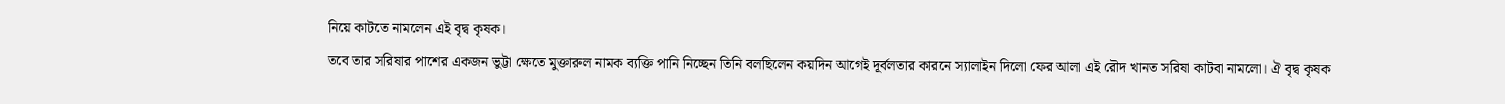নিয়ে কাটতে নামলেন এই বৃদ্ব কৃষক।
তবে তার সরিষার পাশের একজন ভুট্টা ক্ষেতে মুক্তারুল নামক ব্যক্তি পানি নিচ্ছেন তিনি বলছিলেন কয়দিন আগেই দূর্বলতার কারনে স্যালাইন দিলো ফের আলা এই রৌদ খানত সরিষা কাটবা নামলো। ঐ বৃদ্ব কৃষক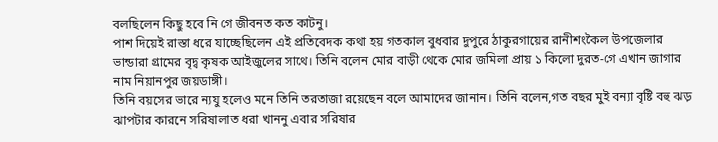বলছিলেন কিছু হবে নি গে জীবনত কত কাটনু।
পাশ দিয়েই রাস্তা ধরে যাচ্ছেছিলেন এই প্রতিবেদক কথা হয় গতকাল বুধবার দুপুরে ঠাকুরগায়ের রানীশংকৈল উপজেলার ভান্ডারা গ্রামের বৃদ্ব কৃষক আইজুলের সাথে। তিনি বলেন মোর বাড়ী থেকে মোর জমিলা প্রায় ১ কিলো দুরত-গে এখান জাগার নাম নিয়ানপুর জয়ডাঙ্গী।
তিনি বয়সের ভারে ন্যযু হলেও মনে তিনি তরতাজা রয়েছেন বলে আমাদের জানান। তিনি বলেন,গত বছর মুই বন্যা বৃষ্টি বহু ঝড় ঝাপটার কারনে সরিষালাত ধরা খাননু এবার সরিষার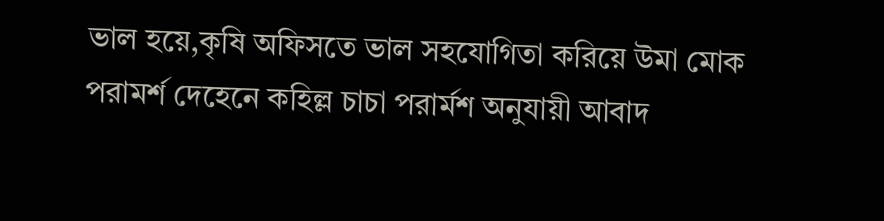ভাল হয়ে,কৃষি অফিসতে ভাল সহযোগিতা করিয়ে উমা মোক পরামর্শ দেহেনে কহিল্ল চাচা পরার্মশ অনুযায়ী আবাদ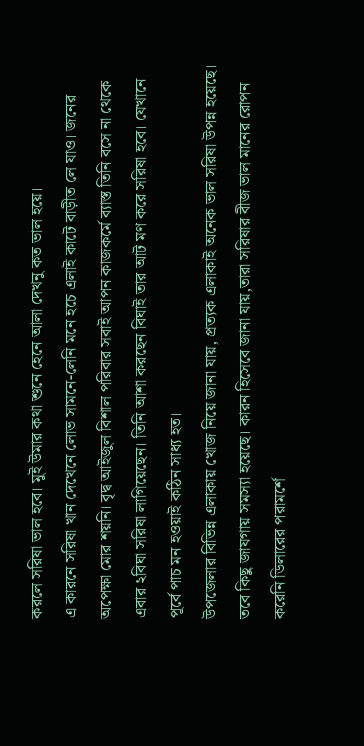করলে সরিষা ভাল হবে। মুই উমার কথা শুনে হেনে আলা দেখনু কত ভাল হয়ে।
এ কারনে সরিষা খান দেখেনে লোভ সামনে-লেনি মনে হচে এলাই কাটে বাড়ীত লে যাও। জনের অপেক্ষা মোর শয়নি। বৃদ্ব আইজুল বিশাল পরিবার সবাই আপন কাজকর্মে ব্যাস্ত তিনি বসে না থেকে এবার ২বিঘা সরিষা লাগিয়েছেন। তিনি আশা করছেন বিঘাই তার আট মণ করে সরিষা হবে। যেখানে পূর্বে পাচ মন হওয়াই কঠিন সাধ্য হত।
উপজেলার বিভিন্ন এলাকায় খোজ নিয়ে জানা যায়, প্রত্যক এলাকাই অনেক ভাল সরিষা উপন্ন হয়েছে। তবে কিছু জাযগায় সমস্যা হয়েছে। কারন হিসেবে জানা যায়,তারা সরিষার বীজ ভাল মানের রোপন করেনি ডিলারের পরামর্শে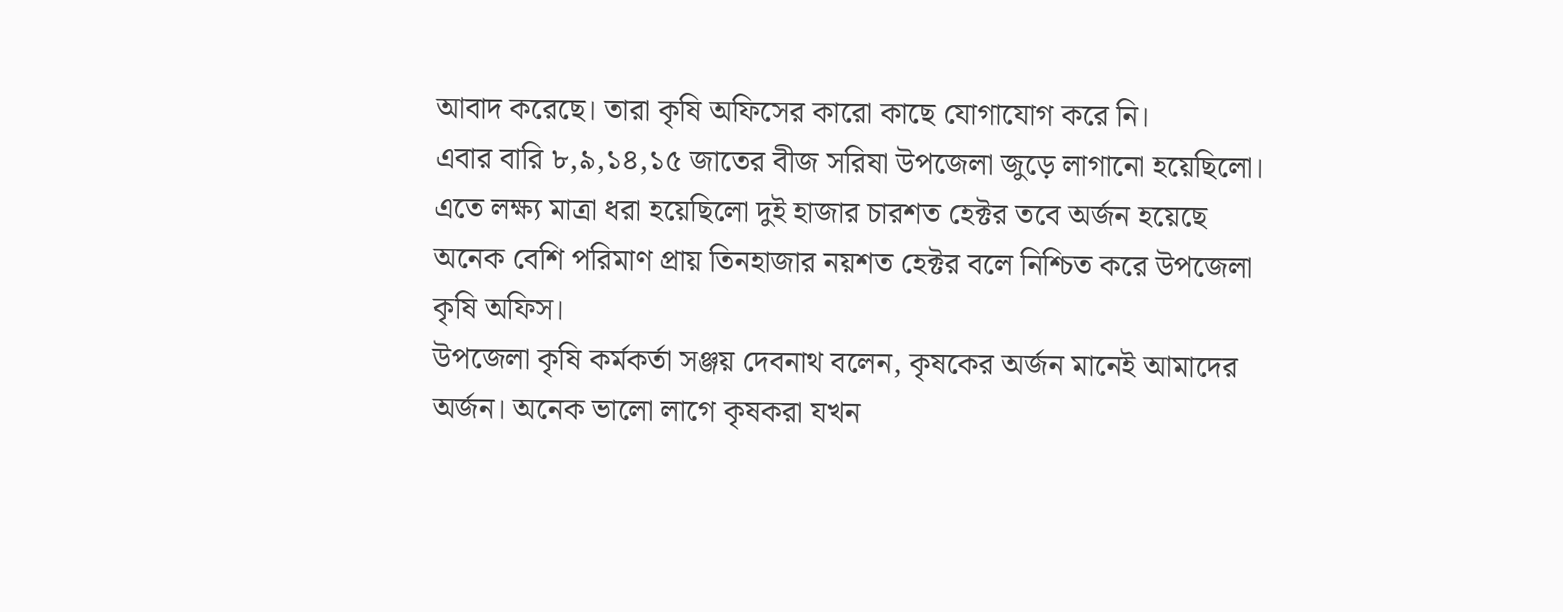আবাদ করেছে। তারা কৃষি অফিসের কারো কাছে যোগাযোগ করে নি।
এবার বারি ৮,৯,১৪,১৫ জাতের বীজ সরিষা উপজেলা জুড়ে লাগানো হয়েছিলো। এতে লক্ষ্য মাত্রা ধরা হয়েছিলো দুই হাজার চারশত হেক্টর তবে অর্জন হয়েছে অনেক বেশি পরিমাণ প্রায় তিনহাজার নয়শত হেক্টর বলে নিশ্চিত করে উপজেলা কৃষি অফিস।
উপজেলা কৃষি কর্মকর্তা সঞ্জয় দেবনাথ বলেন, কৃষকের অর্জন মানেই আমাদের অর্জন। অনেক ভালো লাগে কৃষকরা যখন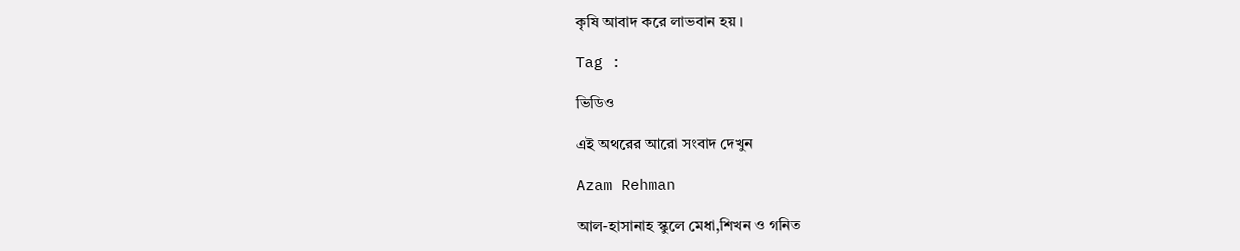কৃষি আবাদ করে লাভবান হয় ।

Tag :

ভিডিও

এই অথরের আরো সংবাদ দেখুন

Azam Rehman

আল-হাসানাহ স্কুলে মেধা,শিখন ও গনিত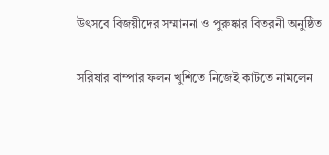উৎসবে বিজয়ীদের সম্মাননা ও পুরুষ্কার বিতরনী অনুষ্ঠিত

সরিষার বাম্পার ফলন খুশিতে নিজেই কাটতে নামলেন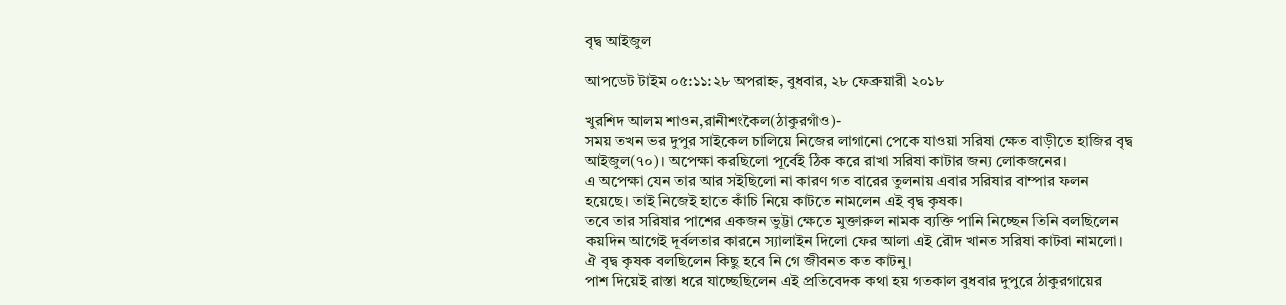বৃদ্ব আইজুল

আপডেট টাইম ০৫:১১:২৮ অপরাহ্ন, বুধবার, ২৮ ফেব্রুয়ারী ২০১৮

খুরশিদ আলম শাওন,রানীশংকৈল(ঠাকুরগাঁও)-
সময় তখন ভর দুপুর সাইকেল চালিয়ে নিজের লাগানো পেকে যাওয়া সরিষা ক্ষেত বাড়ীতে হাজির বৃদ্ব আইজুল(৭০)। অপেক্ষা করছিলো পূর্বেই ঠিক করে রাখা সরিষা কাটার জন্য লোকজনের।
এ অপেক্ষা যেন তার আর সইছিলো না কারণ গত বারের তুলনায় এবার সরিষার বাম্পার ফলন হয়েছে। তাই নিজেই হাতে কাঁচি নিয়ে কাটতে নামলেন এই বৃদ্ব কৃষক।
তবে তার সরিষার পাশের একজন ভুট্টা ক্ষেতে মুক্তারুল নামক ব্যক্তি পানি নিচ্ছেন তিনি বলছিলেন কয়দিন আগেই দূর্বলতার কারনে স্যালাইন দিলো ফের আলা এই রৌদ খানত সরিষা কাটবা নামলো। ঐ বৃদ্ব কৃষক বলছিলেন কিছু হবে নি গে জীবনত কত কাটনু।
পাশ দিয়েই রাস্তা ধরে যাচ্ছেছিলেন এই প্রতিবেদক কথা হয় গতকাল বুধবার দুপুরে ঠাকুরগায়ের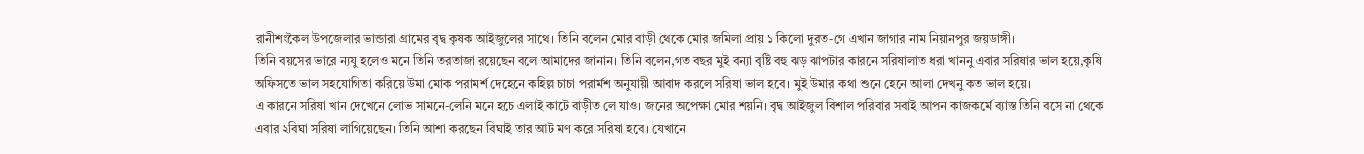রানীশংকৈল উপজেলার ভান্ডারা গ্রামের বৃদ্ব কৃষক আইজুলের সাথে। তিনি বলেন মোর বাড়ী থেকে মোর জমিলা প্রায় ১ কিলো দুরত-গে এখান জাগার নাম নিয়ানপুর জয়ডাঙ্গী।
তিনি বয়সের ভারে ন্যযু হলেও মনে তিনি তরতাজা রয়েছেন বলে আমাদের জানান। তিনি বলেন,গত বছর মুই বন্যা বৃষ্টি বহু ঝড় ঝাপটার কারনে সরিষালাত ধরা খাননু এবার সরিষার ভাল হয়ে,কৃষি অফিসতে ভাল সহযোগিতা করিয়ে উমা মোক পরামর্শ দেহেনে কহিল্ল চাচা পরার্মশ অনুযায়ী আবাদ করলে সরিষা ভাল হবে। মুই উমার কথা শুনে হেনে আলা দেখনু কত ভাল হয়ে।
এ কারনে সরিষা খান দেখেনে লোভ সামনে-লেনি মনে হচে এলাই কাটে বাড়ীত লে যাও। জনের অপেক্ষা মোর শয়নি। বৃদ্ব আইজুল বিশাল পরিবার সবাই আপন কাজকর্মে ব্যাস্ত তিনি বসে না থেকে এবার ২বিঘা সরিষা লাগিয়েছেন। তিনি আশা করছেন বিঘাই তার আট মণ করে সরিষা হবে। যেখানে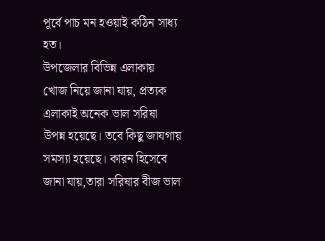পূর্বে পাচ মন হওয়াই কঠিন সাধ্য হত।
উপজেলার বিভিন্ন এলাকায় খোজ নিয়ে জানা যায়, প্রত্যক এলাকাই অনেক ভাল সরিষা উপন্ন হয়েছে। তবে কিছু জাযগায় সমস্যা হয়েছে। কারন হিসেবে জানা যায়,তারা সরিষার বীজ ভাল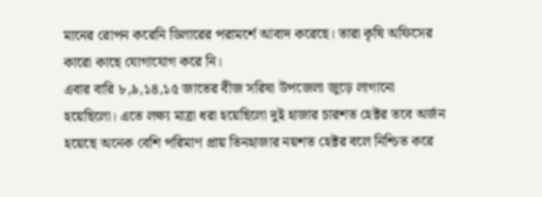মানের রোপন করেনি ডিলারের পরামর্শে আবাদ করেছে। তারা কৃষি অফিসের কারো কাছে যোগাযোগ করে নি।
এবার বারি ৮,৯,১৪,১৫ জাতের বীজ সরিষা উপজেলা জুড়ে লাগানো হয়েছিলো। এতে লক্ষ্য মাত্রা ধরা হয়েছিলো দুই হাজার চারশত হেক্টর তবে অর্জন হয়েছে অনেক বেশি পরিমাণ প্রায় তিনহাজার নয়শত হেক্টর বলে নিশ্চিত করে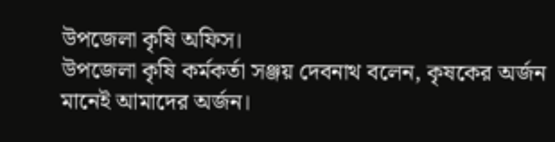উপজেলা কৃষি অফিস।
উপজেলা কৃষি কর্মকর্তা সঞ্জয় দেবনাথ বলেন, কৃষকের অর্জন মানেই আমাদের অর্জন।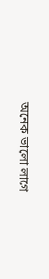অনেক ভালো লাগে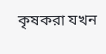কৃষকরা যখন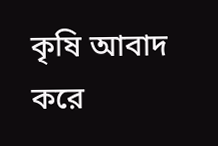কৃষি আবাদ করে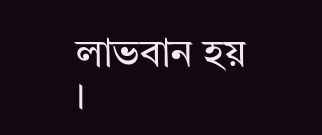লাভবান হয় ।